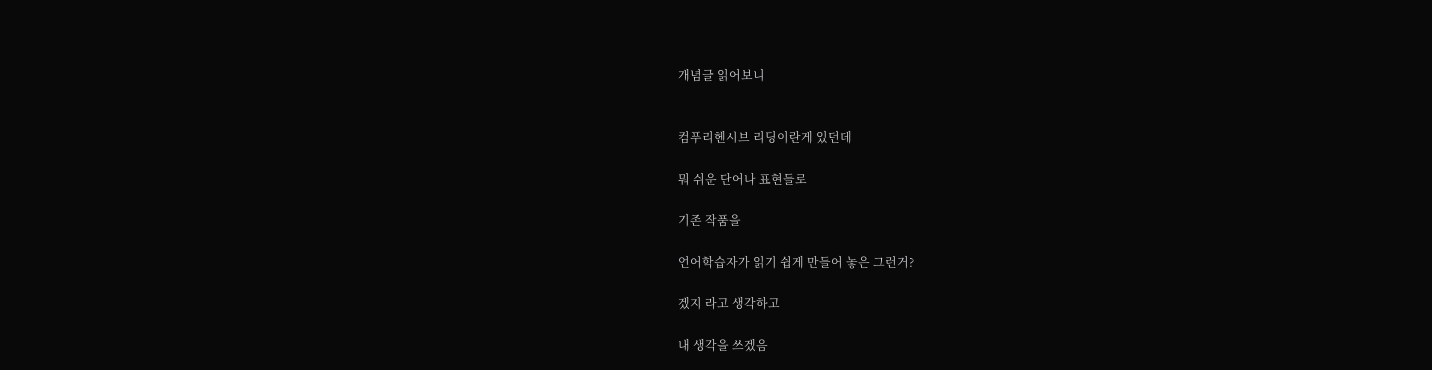개념글 읽어보니


컴푸리헨시브 리딩이란게 있던데

뭐 쉬운 단어나 표현들로

기존 작품을

언어학습자가 읽기 쉽게 만들어 놓은 그런거?

겠지 라고 생각하고

내 생각을 쓰겠음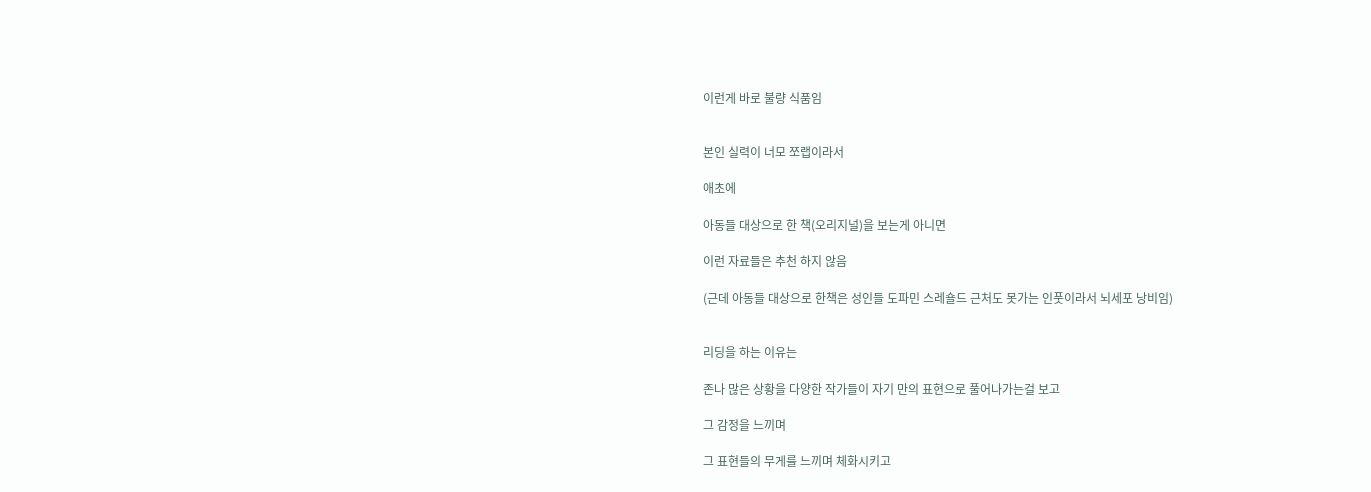이런게 바로 불량 식품임


본인 실력이 너모 쪼랩이라서

애초에

아동들 대상으로 한 책(오리지널)을 보는게 아니면

이런 자료들은 추천 하지 않음

(근데 아동들 대상으로 한책은 성인들 도파민 스레숄드 근처도 못가는 인풋이라서 뇌세포 낭비임)


리딩을 하는 이유는

존나 많은 상황을 다양한 작가들이 자기 만의 표현으로 풀어나가는걸 보고

그 감정을 느끼며

그 표현들의 무게를 느끼며 체화시키고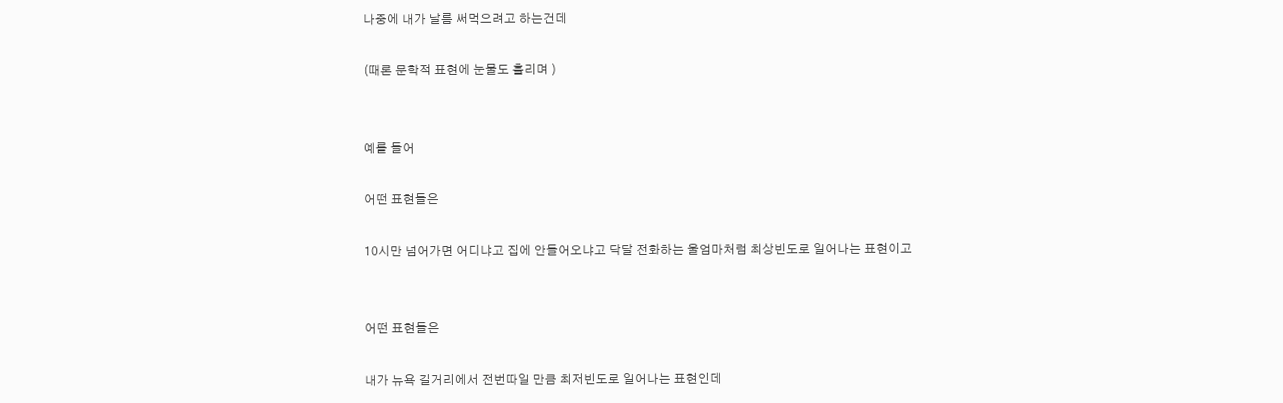나중에 내가 날름 써먹으려고 하는건데

(때론 문학적 표현에 눈물도 흘리며 )


예를 들어

어떤 표현들은

10시만 넘어가면 어디냐고 집에 안들어오냐고 닥달 전화하는 울엄마처럼 최상빈도로 일어나는 표현이고


어떤 표현들은

내가 뉴욕 길거리에서 전번따일 만큼 최저빈도로 일어나는 표현인데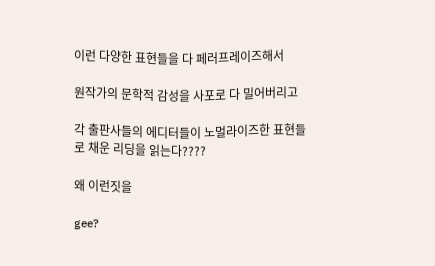이런 다양한 표현들을 다 페러프레이즈해서

원작가의 문학적 감성을 사포로 다 밀어버리고

각 출판사들의 에디터들이 노멀라이즈한 표현들로 채운 리딩을 읽는다????

왜 이런짓을

gee?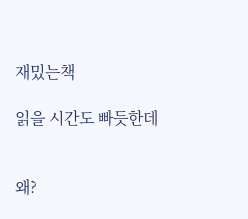재밌는책

읽을 시간도 빠듯한데


왜?